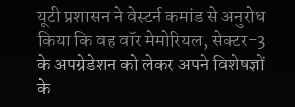यूटी प्रशासन ने वेस्टर्न कमांड से अनुरोध किया कि वह वॉर मेमोरियल, सेक्टर-3 के अपग्रेडेशन को लेकर अपने विशेषज्ञों के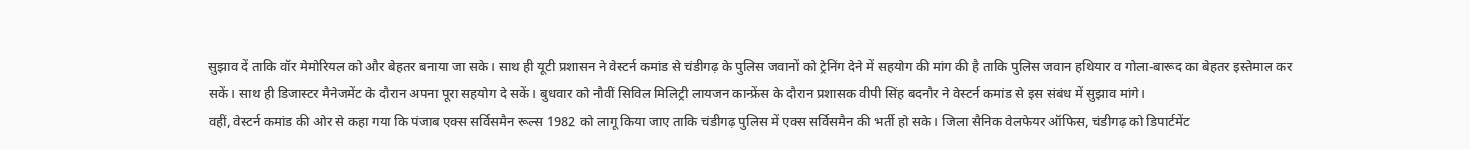सुझाव दें ताकि वॉर मेमोरियल को और बेहतर बनाया जा सके। साथ ही यूटी प्रशासन ने वेस्टर्न कमांड से चंडीगढ़ के पुलिस जवानों को ट्रेनिंग देने में सहयोग की मांग की है ताकि पुलिस जवान हथियार व गोला-बारूद का बेहतर इस्तेमाल कर सकें। साथ ही डिजास्टर मैनेजमेंट के दौरान अपना पूरा सहयोग दे सकें। बुधवार को नौवीं सिविल मिलिट्री लायजन कान्फ्रेंस के दौरान प्रशासक वीपी सिंह बदनौर ने वेस्टर्न कमांड से इस संबंध में सुझाव मांगे।
वहीं, वेस्टर्न कमांड की ओर से कहा गया कि पंजाब एक्स सर्विसमैन रूल्स 1982 को लागू किया जाए ताकि चंडीगढ़ पुलिस में एक्स सर्विसमैन की भर्ती हो सके। जिला सैनिक वेलफेयर ऑफिस, चंडीगढ़ को डिपार्टमेंट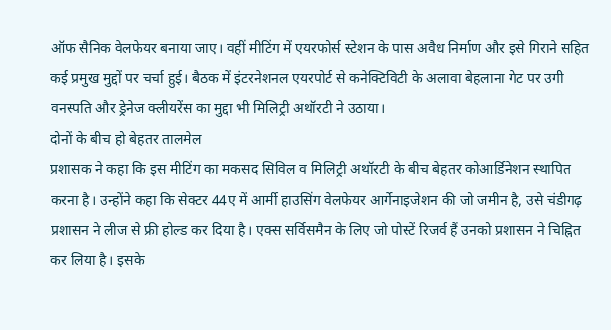ऑफ सैनिक वेलफेयर बनाया जाए। वहीं मीटिंग में एयरफोर्स स्टेशन के पास अवैध निर्माण और इसे गिराने सहित कई प्रमुख मुद्दों पर चर्चा हुई। बैठक में इंटरनेशनल एयरपोर्ट से कनेक्टिविटी के अलावा बेहलाना गेट पर उगी वनस्पति और ड्रेनेज क्लीयरेंस का मुद्दा भी मिलिट्री अथॉरटी ने उठाया।
दोनों के बीच हो बेहतर तालमेल
प्रशासक ने कहा कि इस मीटिंग का मकसद सिविल व मिलिट्री अथॉरटी के बीच बेहतर कोआर्डिनेशन स्थापित करना है। उन्होंने कहा कि सेक्टर 44ए में आर्मी हाउसिंग वेलफेयर आर्गेनाइजेशन की जो जमीन है, उसे चंडीगढ़ प्रशासन ने लीज से फ्री होल्ड कर दिया है। एक्स सर्विसमैन के लिए जो पोस्टें रिजर्व हैं उनको प्रशासन ने चिह्नित कर लिया है। इसके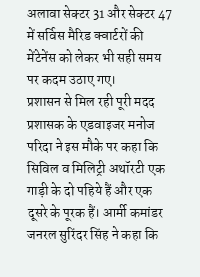अलावा सेक्टर 31 और सेक्टर 47 में सर्विस मैरिड क्वार्टरों की मेंटेनेंस को लेकर भी सही समय पर कदम उठाए गए।
प्रशासन से मिल रही पूरी मदद
प्रशासक के एडवाइजर मनोज परिदा ने इस मौके पर कहा कि सिविल व मिलिट्री अथॉरटी एक गाड़ी के दो पहिये हैं और एक दूसरे के पूरक हैं। आर्मी कमांडर जनरल सुरिंदर सिंह ने कहा कि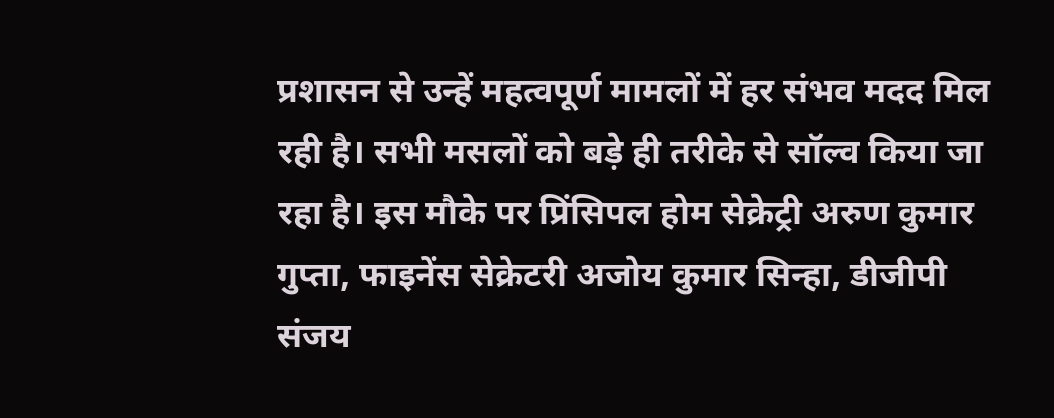प्रशासन से उन्हें महत्वपूर्ण मामलों में हर संभव मदद मिल रही है। सभी मसलों को बड़े ही तरीके से सॉल्व किया जा रहा है। इस मौके पर प्रिंसिपल होम सेक्रेट्री अरुण कुमार गुप्ता, फाइनेंस सेक्रेटरी अजोय कुमार सिन्हा, डीजीपी संजय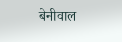बेनीवाल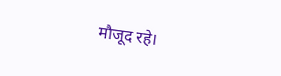मौजूद रहे।